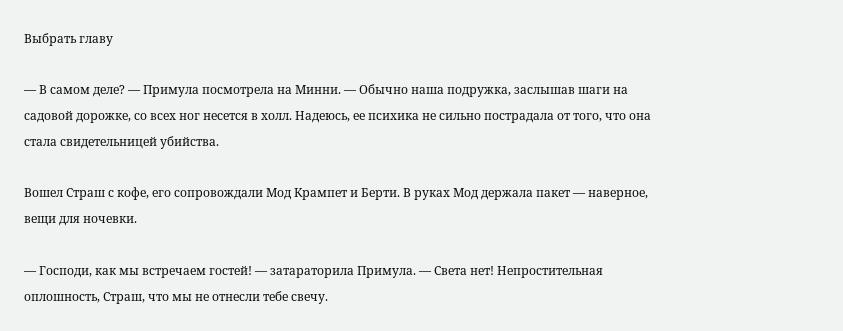Выбрать главу

— В самом деле? — Примула посмотрела на Минни. — Обычно наша подружка, заслышав шаги на садовой дорожке, со всех ног несется в холл. Надеюсь, ее психика не сильно пострадала от того, что она стала свидетельницей убийства.

Вошел Страш с кофе, его сопровождали Мод Крампет и Берти. В руках Мод держала пакет — наверное, вещи для ночевки.

— Господи, как мы встречаем гостей! — затараторила Примула. — Света нет! Непростительная оплошность, Страш, что мы не отнесли тебе свечу.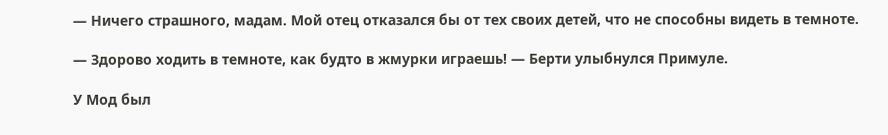— Ничего страшного, мадам. Мой отец отказался бы от тех своих детей, что не способны видеть в темноте.

— Здорово ходить в темноте, как будто в жмурки играешь! — Берти улыбнулся Примуле.

У Мод был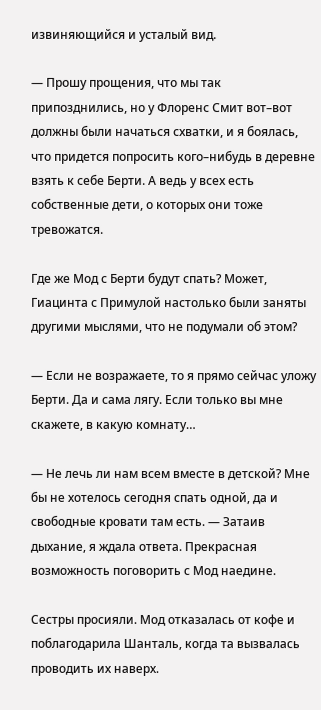извиняющийся и усталый вид.

— Прошу прощения, что мы так припозднились, но у Флоренс Смит вот–вот должны были начаться схватки, и я боялась, что придется попросить кого–нибудь в деревне взять к себе Берти. А ведь у всех есть собственные дети, о которых они тоже тревожатся.

Где же Мод с Берти будут спать? Может, Гиацинта с Примулой настолько были заняты другими мыслями, что не подумали об этом?

— Если не возражаете, то я прямо сейчас уложу Берти. Да и сама лягу. Если только вы мне скажете, в какую комнату…

— Не лечь ли нам всем вместе в детской? Мне бы не хотелось сегодня спать одной, да и свободные кровати там есть. — Затаив дыхание, я ждала ответа. Прекрасная возможность поговорить с Мод наедине.

Сестры просияли. Мод отказалась от кофе и поблагодарила Шанталь, когда та вызвалась проводить их наверх.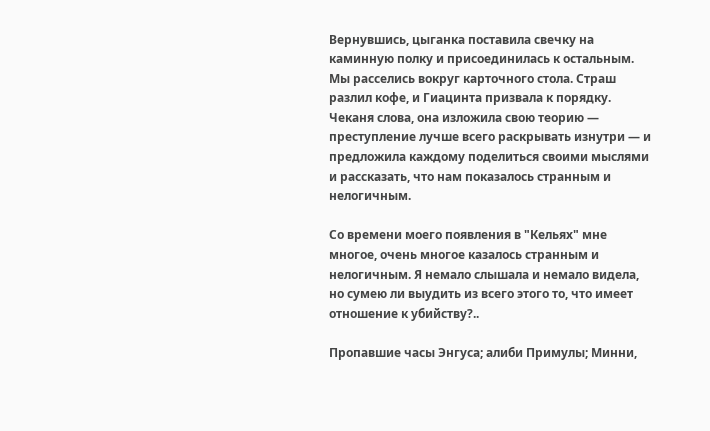Вернувшись, цыганка поставила свечку на каминную полку и присоединилась к остальным. Мы расселись вокруг карточного стола. Страш разлил кофе, и Гиацинта призвала к порядку. Чеканя слова, она изложила свою теорию — преступление лучше всего раскрывать изнутри — и предложила каждому поделиться своими мыслями и рассказать, что нам показалось странным и нелогичным.

Со времени моего появления в "Кельях" мне многое, очень многое казалось странным и нелогичным. Я немало слышала и немало видела, но сумею ли выудить из всего этого то, что имеет отношение к убийству?..

Пропавшие часы Энгуса; алиби Примулы; Минни,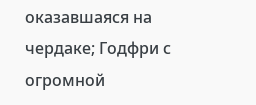оказавшаяся на чердаке; Годфри с огромной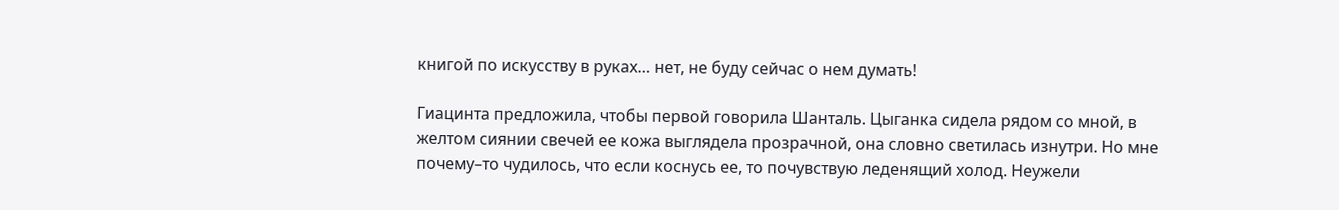книгой по искусству в руках… нет, не буду сейчас о нем думать!

Гиацинта предложила, чтобы первой говорила Шанталь. Цыганка сидела рядом со мной, в желтом сиянии свечей ее кожа выглядела прозрачной, она словно светилась изнутри. Но мне почему–то чудилось, что если коснусь ее, то почувствую леденящий холод. Неужели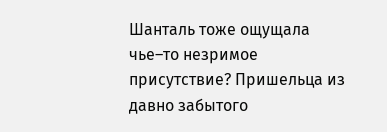Шанталь тоже ощущала чье–то незримое присутствие? Пришельца из давно забытого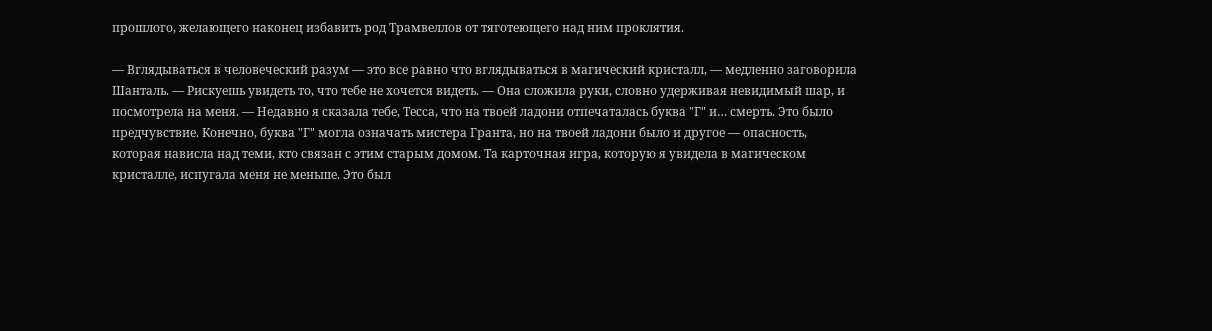прошлого, желающего наконец избавить род Трамвеллов от тяготеющего над ним проклятия.

— Вглядываться в человеческий разум — это все равно что вглядываться в магический кристалл, — медленно заговорила Шанталь. — Рискуешь увидеть то, что тебе не хочется видеть. — Она сложила руки, словно удерживая невидимый шар, и посмотрела на меня. — Недавно я сказала тебе, Тесса, что на твоей ладони отпечаталась буква "Г" и… смерть. Это было предчувствие. Конечно, буква "Г" могла означать мистера Гранта, но на твоей ладони было и другое — опасность, которая нависла над теми, кто связан с этим старым домом. Та карточная игра, которую я увидела в магическом кристалле, испугала меня не меньше. Это был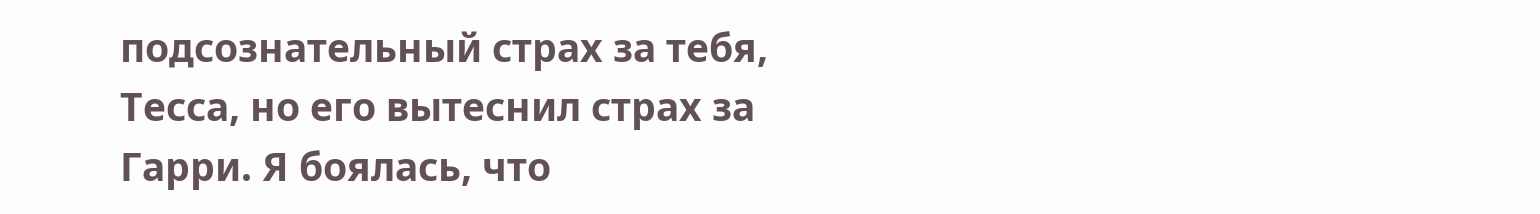подсознательный страх за тебя, Тесса, но его вытеснил страх за Гарри. Я боялась, что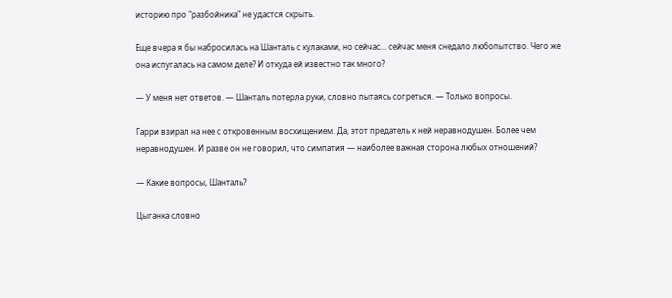историю про "разбойника" не удастся скрыть.

Еще вчера я бы набросилась на Шанталь с кулаками, но сейчас… сейчас меня снедало любопытство. Чего же она испугалась на самом деле? И откуда ей известно так много?

— У меня нет ответов. — Шанталь потерла руки, словно пытаясь согреться. — Только вопросы.

Гарри взирал на нее с откровенным восхищением. Да, этот предатель к ней неравнодушен. Более чем неравнодушен. И разве он не говорил, что симпатия — наиболее важная сторона любых отношений?

— Какие вопросы, Шанталь?

Цыганка словно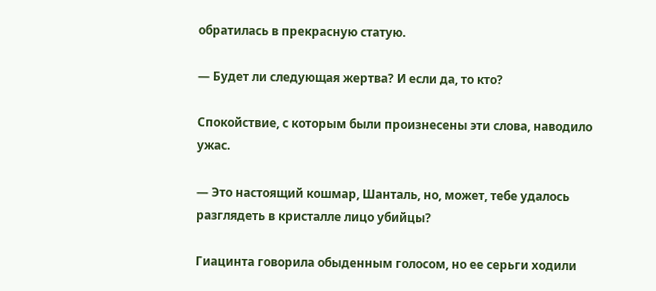обратилась в прекрасную статую.

— Будет ли следующая жертва? И если да, то кто?

Спокойствие, с которым были произнесены эти слова, наводило ужас.

— Это настоящий кошмар, Шанталь, но, может, тебе удалось разглядеть в кристалле лицо убийцы?

Гиацинта говорила обыденным голосом, но ее серьги ходили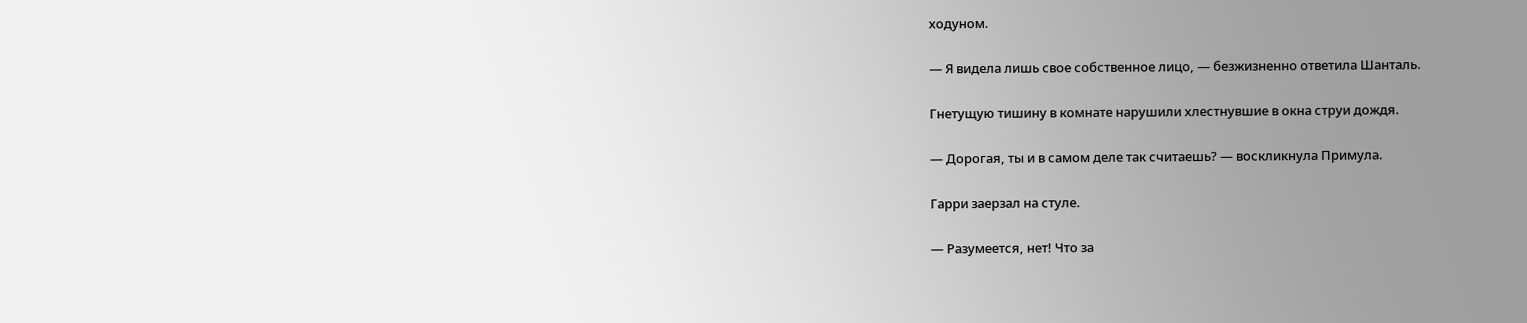ходуном.

— Я видела лишь свое собственное лицо, — безжизненно ответила Шанталь.

Гнетущую тишину в комнате нарушили хлестнувшие в окна струи дождя.

— Дорогая, ты и в самом деле так считаешь? — воскликнула Примула.

Гарри заерзал на стуле.

— Разумеется, нет! Что за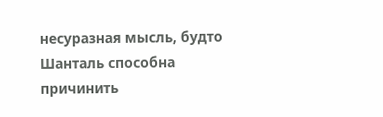несуразная мысль, будто Шанталь способна причинить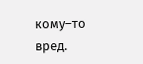кому–то вред.